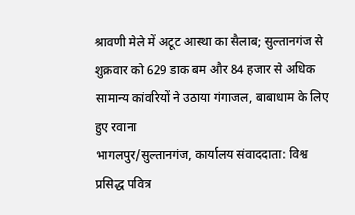श्रावणी मेले में अटूट आस्था का सैलाब; सुल्तानगंज से शुक्रवार को 629 डाक बम और 84 हजार से अधिक सामान्य कांवरियों ने उठाया गंगाजल, बाबाधाम के लिए हुए रवाना
भागलपुर/सुल्तानगंज, कार्यालय संवाददाता: विश्व प्रसिद्ध पवित्र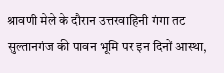श्रावणी मेले के दौरान उत्तरवाहिनी गंगा तट सुल्तानगंज की पावन भूमि पर इन दिनों आस्था,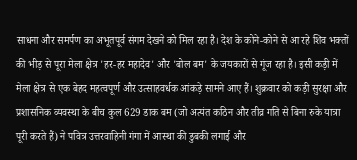साधना और समर्पण का अभूतपूर्व संगम देखने को मिल रहा है। देश के कोने-कोने से आ रहे शिव भक्तों की भीड़ से पूरा मेला क्षेत्र 'हर-हर महादेव' और 'बोल बम' के जयकारों से गूंज रहा है। इसी कड़ी में मेला क्षेत्र से एक बेहद महत्वपूर्ण और उत्साहवर्धक आंकड़े सामने आए हैं। शुक्रवार को कड़ी सुरक्षा और प्रशासनिक व्यवस्था के बीच कुल 629 डाक बम (जो अत्यंत कठिन और तीव्र गति से बिना रुके यात्रा पूरी करते हैं) ने पवित्र उत्तरवाहिनी गंगा में आस्था की डुबकी लगाई और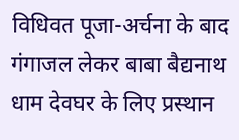विधिवत पूजा-अर्चना के बाद गंगाजल लेकर बाबा बैद्यनाथ धाम देवघर के लिए प्रस्थान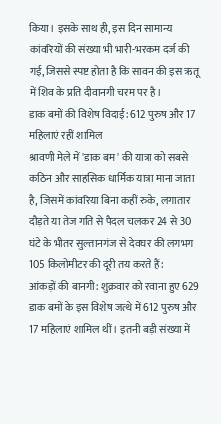किया। इसके साथ ही, इस दिन सामान्य कांवरियों की संख्या भी भारी-भरकम दर्ज की गई, जिससे स्पष्ट होता है कि सावन की इस ऋतू में शिव के प्रति दीवानगी चरम पर है।
डाक बमों की विशेष विदाई: 612 पुरुष और 17 महिलाएं रहीं शामिल
श्रावणी मेले में 'डाक बम' की यात्रा को सबसे कठिन और साहसिक धार्मिक यात्रा माना जाता है, जिसमें कांवरिया बिना कहीं रुके, लगातार दौड़ते या तेज गति से पैदल चलकर 24 से 30 घंटे के भीतर सुल्तानगंज से देवघर की लगभग 105 किलोमीटर की दूरी तय करते हैं:
आंकड़ों की बानगी: शुक्रवार को रवाना हुए 629 डाक बमों के इस विशेष जत्थे में 612 पुरुष और 17 महिलाएं शामिल थीं। इतनी बड़ी संख्या में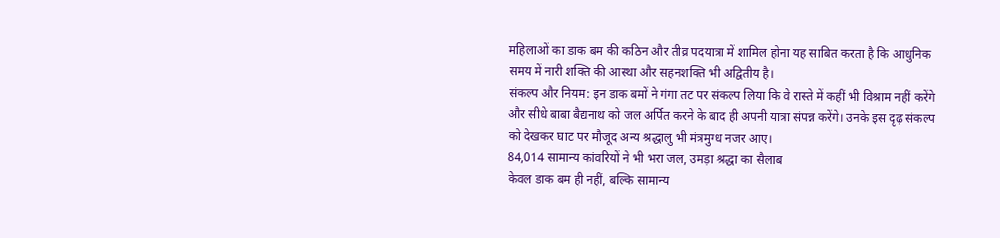महिलाओं का डाक बम की कठिन और तीव्र पदयात्रा में शामिल होना यह साबित करता है कि आधुनिक समय में नारी शक्ति की आस्था और सहनशक्ति भी अद्वितीय है।
संकल्प और नियम: इन डाक बमों ने गंगा तट पर संकल्प लिया कि वे रास्ते में कहीं भी विश्राम नहीं करेंगे और सीधे बाबा बैद्यनाथ को जल अर्पित करने के बाद ही अपनी यात्रा संपन्न करेंगे। उनके इस दृढ़ संकल्प को देखकर घाट पर मौजूद अन्य श्रद्धालु भी मंत्रमुग्ध नजर आए।
84,014 सामान्य कांवरियों ने भी भरा जल, उमड़ा श्रद्धा का सैलाब
केवल डाक बम ही नहीं, बल्कि सामान्य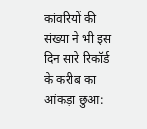कांवरियों की संख्या ने भी इस दिन सारे रिकॉर्ड के करीब का आंकड़ा छुआ: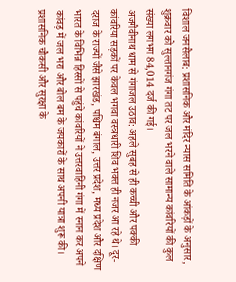विशाल जनसैलाब: प्रशासनिक और मंदिर न्यास समिति के आंकड़ों के अनुसार, शुक्रवार को सुल्तानगंज गंगा तट पर जल भरने वाले सामान्य कांवरियों की कुल संख्या लगभग 84,014 दर्ज की गई।
अजगैवीनाथ धाम से गंगाजल उठाव: अहले सुबह से ही कच्ची और पक्की कांवरिया सड़कों पर केवल भगवा वस्त्रधारी शिव भक्त ही नजर आ रहे थे। दूर-दराज के राज्यों जैसे झारखंड, पश्चिम बंगाल, उत्तर प्रदेश, मध्य प्रदेश और दक्षिण भारत के विभिन्न हिस्सों से पहुंचे कांवरियों ने उत्तरवाहिनी गंगा में स्नान कर अपने कांवड़ में जल भरा और बोल बम के जयकारों के साथ अपनी यात्रा शुरू की।
प्रशासनिक चौकसी और सुरक्षा के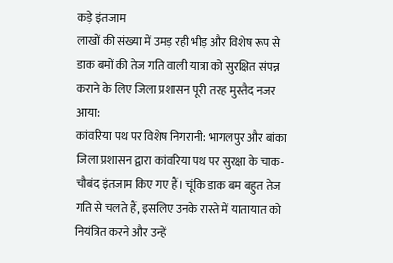कड़े इंतजाम
लाखों की संख्या में उमड़ रही भीड़ और विशेष रूप से डाक बमों की तेज गति वाली यात्रा को सुरक्षित संपन्न कराने के लिए जिला प्रशासन पूरी तरह मुस्तैद नजर आया:
कांवरिया पथ पर विशेष निगरानी: भागलपुर और बांका जिला प्रशासन द्वारा कांवरिया पथ पर सुरक्षा के चाक-चौबंद इंतजाम किए गए हैं। चूंकि डाक बम बहुत तेज गति से चलते हैं, इसलिए उनके रास्ते में यातायात को नियंत्रित करने और उन्हें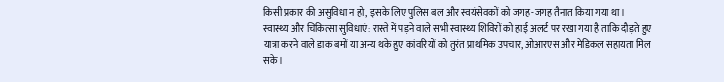किसी प्रकार की असुविधा न हो, इसके लिए पुलिस बल और स्वयंसेवकों को जगह-जगह तैनात किया गया था।
स्वास्थ्य और चिकित्सा सुविधाएं: रास्ते में पड़ने वाले सभी स्वास्थ्य शिविरों को हाई अलर्ट पर रखा गया है ताकि दौड़ते हुए यात्रा करने वाले डाक बमों या अन्य थके हुए कांवरियों को तुरंत प्राथमिक उपचार, ओआरएस और मेडिकल सहायता मिल सके।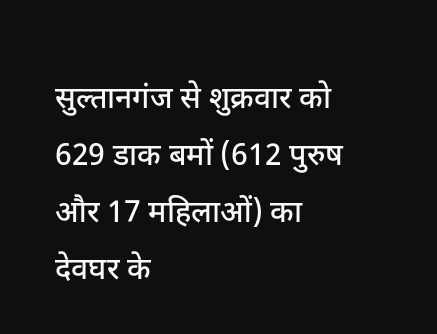सुल्तानगंज से शुक्रवार को 629 डाक बमों (612 पुरुष और 17 महिलाओं) का देवघर के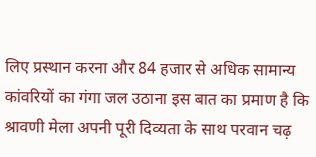लिए प्रस्थान करना और 84 हजार से अधिक सामान्य कांवरियों का गंगा जल उठाना इस बात का प्रमाण है कि श्रावणी मेला अपनी पूरी दिव्यता के साथ परवान चढ़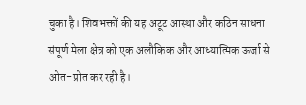चुका है। शिवभक्तों की यह अटूट आस्था और कठिन साधना संपूर्ण मेला क्षेत्र को एक अलौकिक और आध्यात्मिक ऊर्जा से ओत-प्रोत कर रही है।